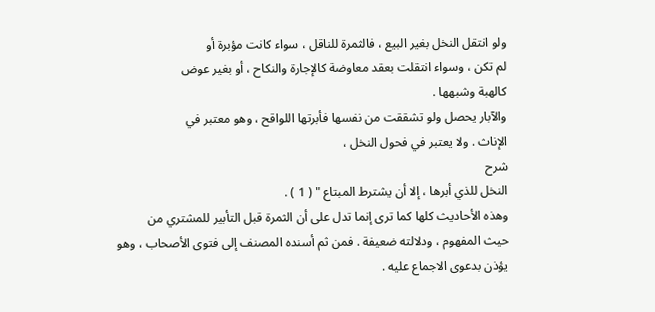ولو انتقل النخل بغير البيع ، فالثمرة للناقل ، سواء كانت مؤبرة أو
لم تكن ، وسواء انتقلت بعقد معاوضة كالإجارة والنكاح ، أو بغير عوض
كالهبة وشبهها .
والآبار يحصل ولو تشققت من نفسها فأبرتها اللواقح ، وهو معتبر في
الإناث . ولا يعتبر في فحول النخل ،
شرح
النخل للذي أبرها ، إلا أن يشترط المبتاع " ( 1 ) .
وهذه الأحاديث كلها كما ترى إنما تدل على أن الثمرة قبل التأبير للمشتري من
حيث المفهوم ، ودلالته ضعيفة . فمن ثم أسنده المصنف إلى فتوى الأصحاب ، وهو
يؤذن بدعوى الاجماع عليه .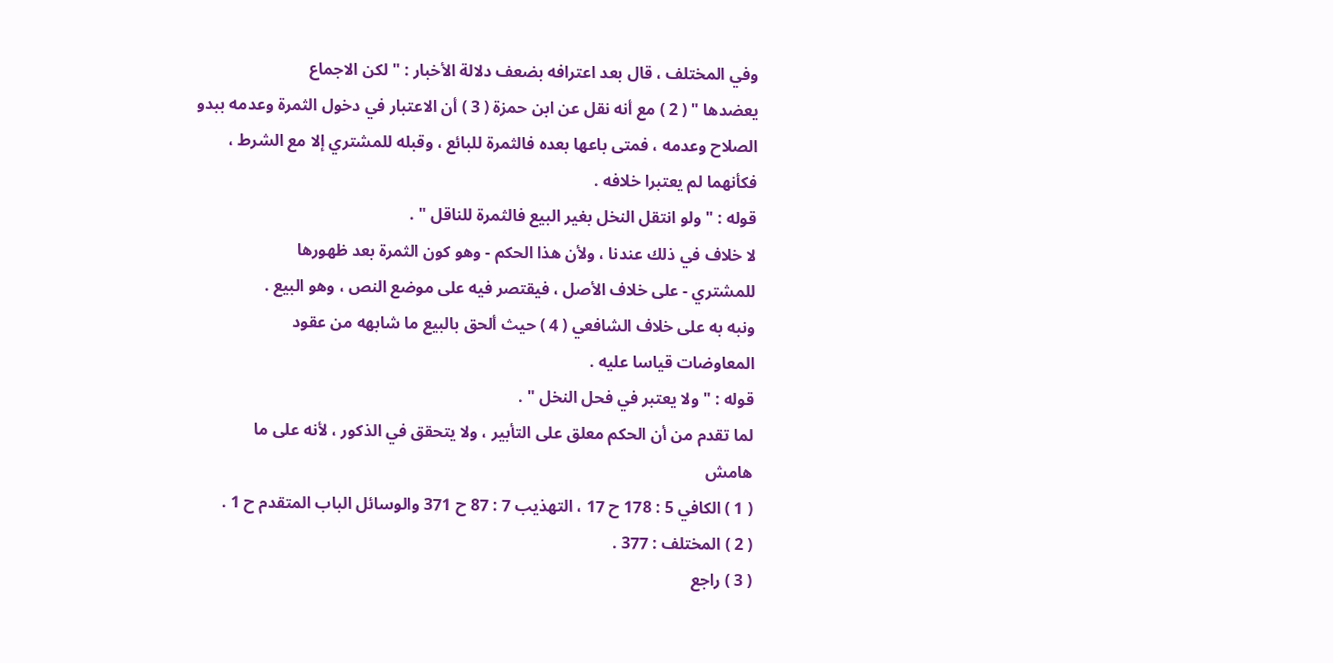وفي المختلف ، قال بعد اعترافه بضعف دلالة الأخبار : " لكن الاجماع
يعضدها " ( 2 ) مع أنه نقل عن ابن حمزة ( 3 ) أن الاعتبار في دخول الثمرة وعدمه ببدو
الصلاح وعدمه ، فمتى باعها بعده فالثمرة للبائع ، وقبله للمشتري إلا مع الشرط ،
فكأنهما لم يعتبرا خلافه .
قوله : " ولو انتقل النخل بغير البيع فالثمرة للناقل " .
لا خلاف في ذلك عندنا ، ولأن هذا الحكم - وهو كون الثمرة بعد ظهورها
للمشتري - على خلاف الأصل ، فيقتصر فيه على موضع النص ، وهو البيع .
ونبه به على خلاف الشافعي ( 4 ) حيث ألحق بالبيع ما شابهه من عقود
المعاوضات قياسا عليه .
قوله : " ولا يعتبر في فحل النخل " .
لما تقدم من أن الحكم معلق على التأبير ، ولا يتحقق في الذكور ، لأنه على ما
هامش
( 1 ) الكافي 5 : 178 ح 17 ، التهذيب 7 : 87 ح 371 والوسائل الباب المتقدم ح 1 .
( 2 ) المختلف : 377 .
( 3 ) راجع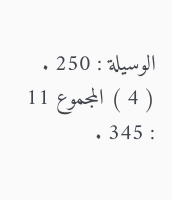الوسيلة : 250 .
( 4 ) المجموع 11 : 345 .